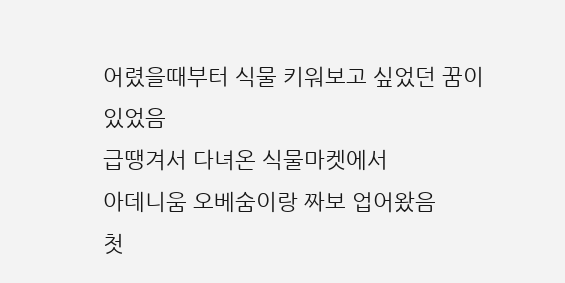어렸을때부터 식물 키워보고 싶었던 꿈이있었음
급땡겨서 다녀온 식물마켓에서
아데니움 오베숨이랑 짜보 업어왔음
첫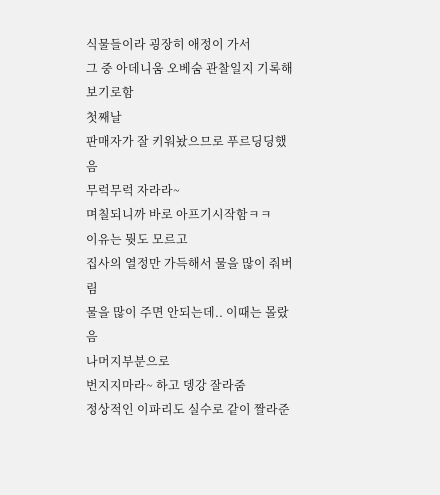식물들이라 굉장히 애정이 가서
그 중 아데니움 오베숨 관찰일지 기록해보기로함
첫째날
판매자가 잘 키워놨으므로 푸르딩딩했음
무럭무럭 자라라~
며칠되니까 바로 아프기시작함ㅋㅋ
이유는 뭣도 모르고
집사의 열정만 가득해서 물을 많이 줘버림
물을 많이 주면 안되는데.. 이때는 몰랐음
나머지부분으로
번지지마라~ 하고 뎅강 잘라줌
정상적인 이파리도 실수로 같이 짤라준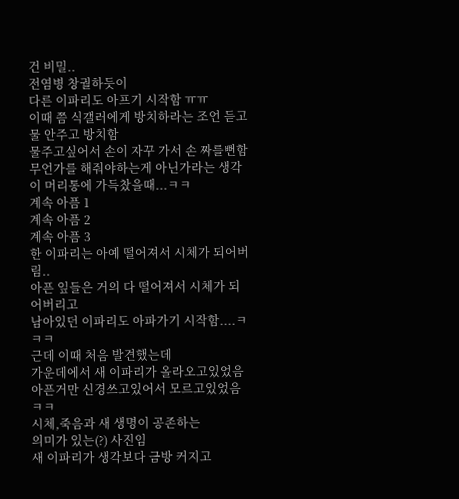건 비밀..
전염병 창궐하듯이
다른 이파리도 아프기 시작함 ㅠㅠ
이때 쯤 식갤러에게 방치하라는 조언 듣고
물 안주고 방치함
물주고싶어서 손이 자꾸 가서 손 짜를뻔함
무언가를 해줘야하는게 아닌가라는 생각이 머리통에 가득찼을때...ㅋㅋ
계속 아픔 1
계속 아픔 2
계속 아픔 3
한 이파리는 아예 떨어져서 시체가 되어버림..
아픈 잎들은 거의 다 떨어져서 시체가 되어버리고
남아있던 이파리도 아파가기 시작함....ㅋㅋㅋ
근데 이때 처음 발견했는데
가운데에서 새 이파리가 올라오고있었음
아픈거만 신경쓰고있어서 모르고있었음ㅋㅋ
시체,죽음과 새 생명이 공존하는
의미가 있는(?) 사진임
새 이파리가 생각보다 금방 커지고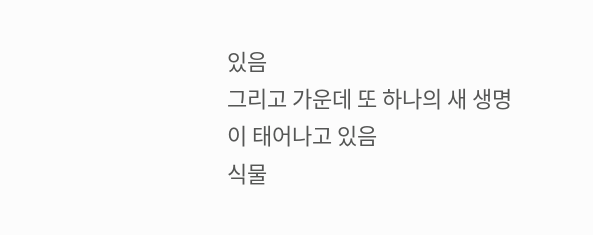있음
그리고 가운데 또 하나의 새 생명이 태어나고 있음
식물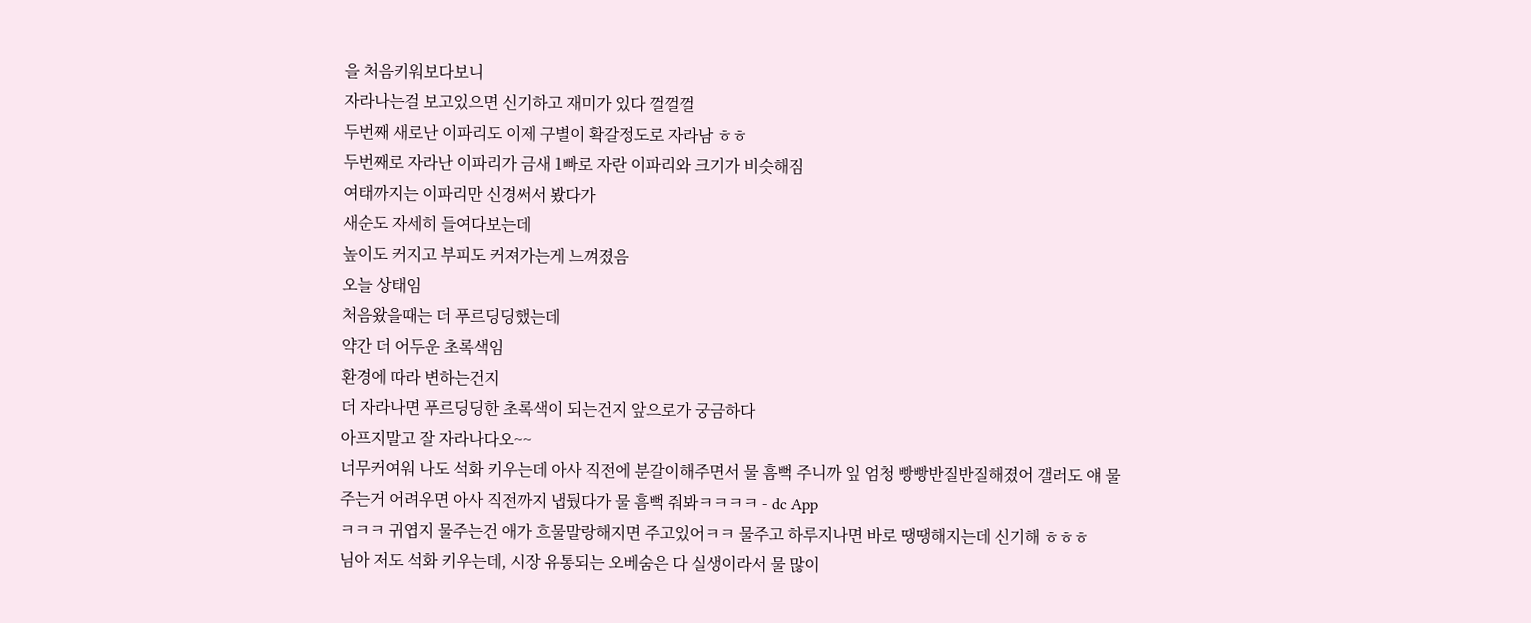을 처음키워보다보니
자라나는걸 보고있으면 신기하고 재미가 있다 껄껄껄
두번째 새로난 이파리도 이제 구별이 확갈정도로 자라남 ㅎㅎ
두번째로 자라난 이파리가 금새 1빠로 자란 이파리와 크기가 비슷해짐
여태까지는 이파리만 신경써서 봤다가
새순도 자세히 들여다보는데
높이도 커지고 부피도 커져가는게 느껴졌음
오늘 상태임
처음왔을때는 더 푸르딩딩했는데
약간 더 어두운 초록색임
환경에 따라 변하는건지
더 자라나면 푸르딩딩한 초록색이 되는건지 앞으로가 궁금하다
아프지말고 잘 자라나다오~~
너무커여워 나도 석화 키우는데 아사 직전에 분갈이해주면서 물 흠뻑 주니까 잎 엄청 빵빵반질반질해졌어 갤러도 얘 물 주는거 어려우면 아사 직전까지 냅뒀다가 물 흠뻑 줘봐ㅋㅋㅋㅋ - dc App
ㅋㅋㅋ 귀엽지 물주는건 애가 흐물말랑해지면 주고있어ㅋㅋ 물주고 하루지나면 바로 땡땡해지는데 신기해 ㅎㅎㅎ
님아 저도 석화 키우는데, 시장 유통되는 오베숨은 다 실생이라서 물 많이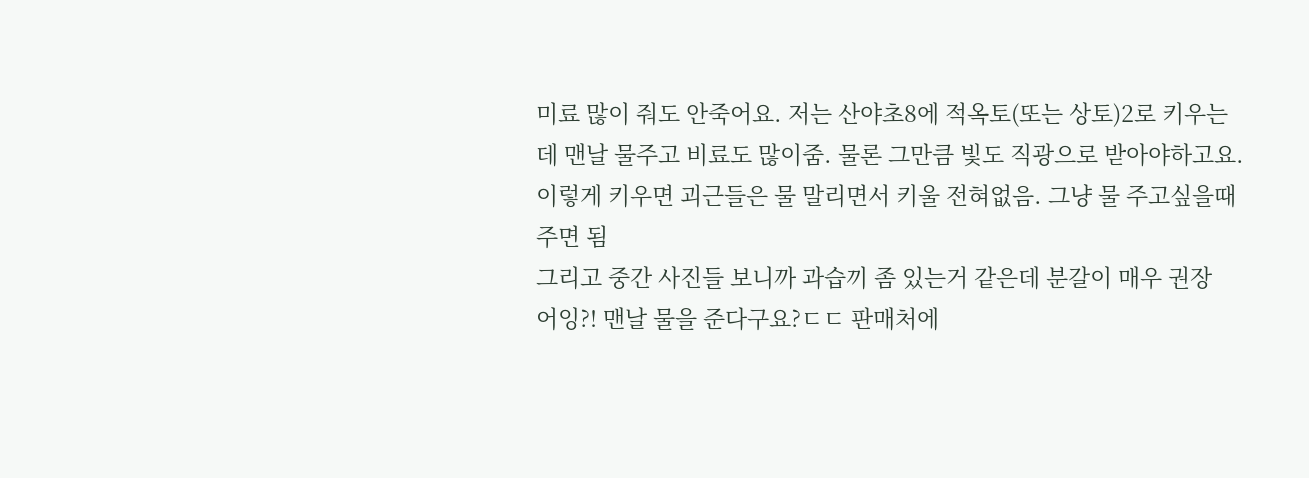미료 많이 줘도 안죽어요. 저는 산야초8에 적옥토(또는 상토)2로 키우는데 맨날 물주고 비료도 많이줌. 물론 그만큼 빛도 직광으로 받아야하고요. 이렇게 키우면 괴근들은 물 말리면서 키울 전혀없음. 그냥 물 주고싶을때 주면 됨
그리고 중간 사진들 보니까 과습끼 좀 있는거 같은데 분갈이 매우 권장
어잉?! 맨날 물을 준다구요?ㄷㄷ 판매처에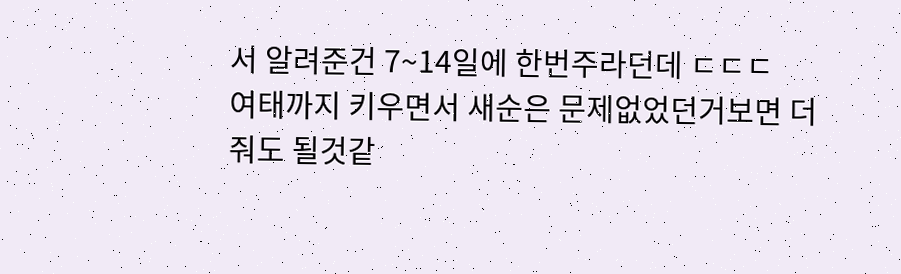서 알려준건 7~14일에 한번주라던데 ㄷㄷㄷ
여태까지 키우면서 새순은 문제없었던거보면 더 줘도 될것같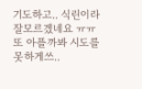기도하고.. 식린이라 잘모르겠네요 ㅠㅠ 또 아플까봐 시도를 못하게쓰..